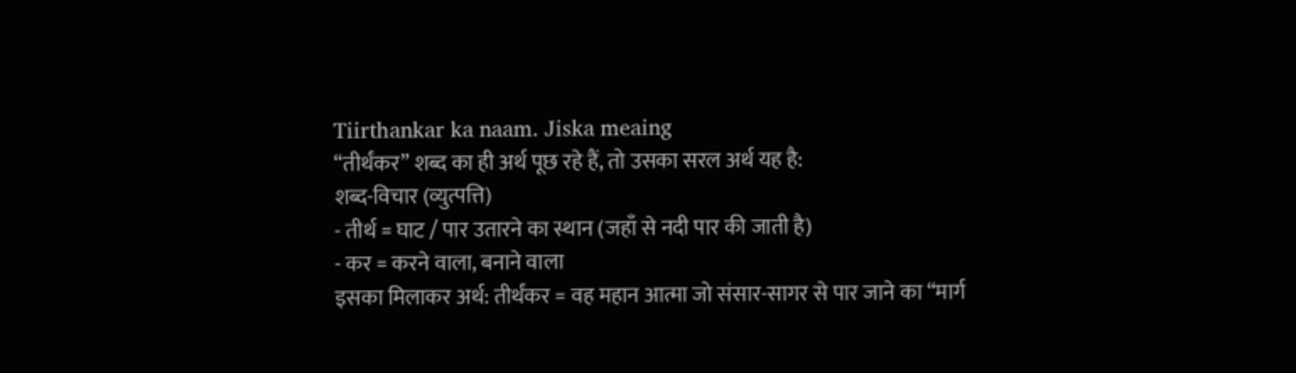Tiirthankar ka naam. Jiska meaing
“तीर्थंकर” शब्द का ही अर्थ पूछ रहे हैं, तो उसका सरल अर्थ यह है:
शब्द-विचार (व्युत्पत्ति)
- तीर्थ = घाट / पार उतारने का स्थान (जहाँ से नदी पार की जाती है)
- कर = करने वाला, बनाने वाला
इसका मिलाकर अर्थ: तीर्थंकर = वह महान आत्मा जो संसार-सागर से पार जाने का “मार्ग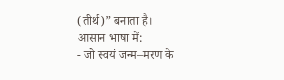(तीर्थ)” बनाता है।
आसान भाषा में:
- जो स्वयं जन्म–मरण के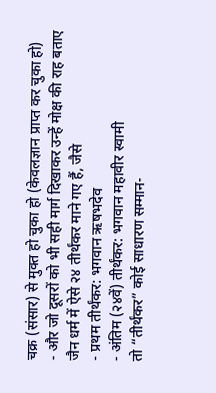चक्र (संसार) से मुक्त हो चुका हो (केवलज्ञान प्राप्त कर चुका हो)
- और जो दूसरों को भी सही मार्ग दिखाकर उन्हें मोक्ष की राह बताए
जैन धर्म में ऐसे २४ तीर्थंकर माने गए हैं, जैसे
- प्रथम तीर्थंकर: भगवान ऋषभदेव
- अंतिम (२४वें) तीर्थंकर: भगवान महावीर स्वामी
तो “तीर्थंकर” कोई साधारण सम्मान-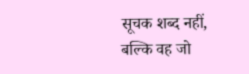सूचक शब्द नहीं, बल्कि वह जो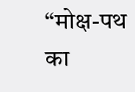“मोक्ष-पथ का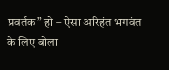प्रवर्तक” हो – ऐसा अरिहंत भगवंत के लिए बोला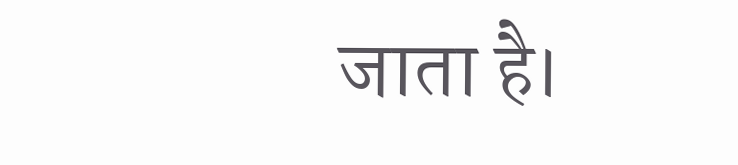जाता है।